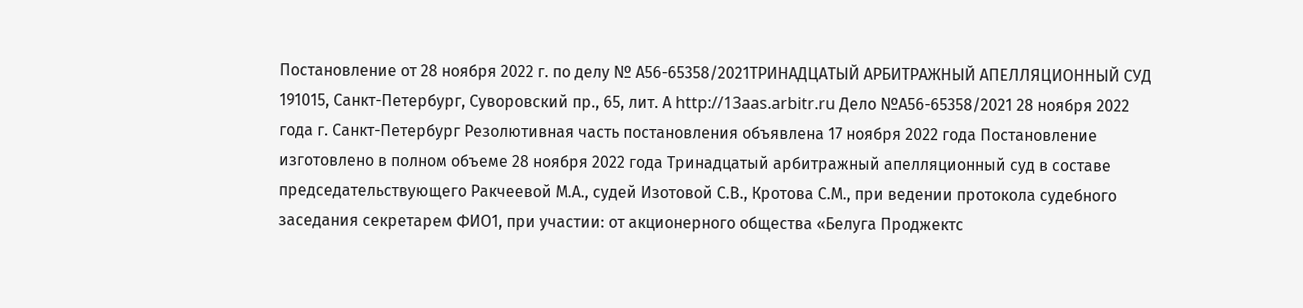Постановление от 28 ноября 2022 г. по делу № А56-65358/2021ТРИНАДЦАТЫЙ АРБИТРАЖНЫЙ АПЕЛЛЯЦИОННЫЙ СУД 191015, Санкт-Петербург, Суворовский пр., 65, лит. А http://13aas.arbitr.ru Дело №А56-65358/2021 28 ноября 2022 года г. Санкт-Петербург Резолютивная часть постановления объявлена 17 ноября 2022 года Постановление изготовлено в полном объеме 28 ноября 2022 года Тринадцатый арбитражный апелляционный суд в составе председательствующего Ракчеевой М.А., судей Изотовой С.В., Кротова С.М., при ведении протокола судебного заседания секретарем ФИО1, при участии: от акционерного общества «Белуга Проджектс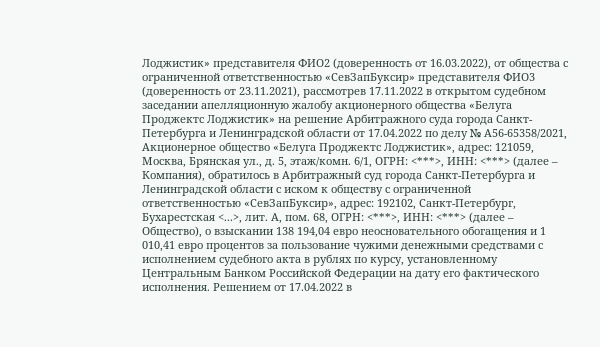Лоджистик» представителя ФИО2 (доверенность от 16.03.2022), от общества с ограниченной ответственностью «СевЗапБуксир» представителя ФИО3 (доверенность от 23.11.2021), рассмотрев 17.11.2022 в открытом судебном заседании апелляционную жалобу акционерного общества «Белуга Проджектс Лоджистик» на решение Арбитражного суда города Санкт-Петербурга и Ленинградской области от 17.04.2022 по делу № А56-65358/2021, Акционерное общество «Белуга Проджектс Лоджистик», адрес: 121059, Москва, Брянская ул., д. 5, этаж/комн. 6/1, ОГРН: <***>, ИНН: <***> (далее – Компания), обратилось в Арбитражный суд города Санкт-Петербурга и Ленинградской области с иском к обществу с ограниченной ответственностью «СевЗапБуксир», адрес: 192102, Санкт-Петербург, Бухарестская <...>, лит. А, пом. 68, ОГРН: <***>, ИНН: <***> (далее – Общество), о взыскании 138 194,04 евро неосновательного обогащения и 1 010,41 евро процентов за пользование чужими денежными средствами с исполнением судебного акта в рублях по курсу, установленному Центральным Банком Российской Федерации на дату его фактического исполнения. Решением от 17.04.2022 в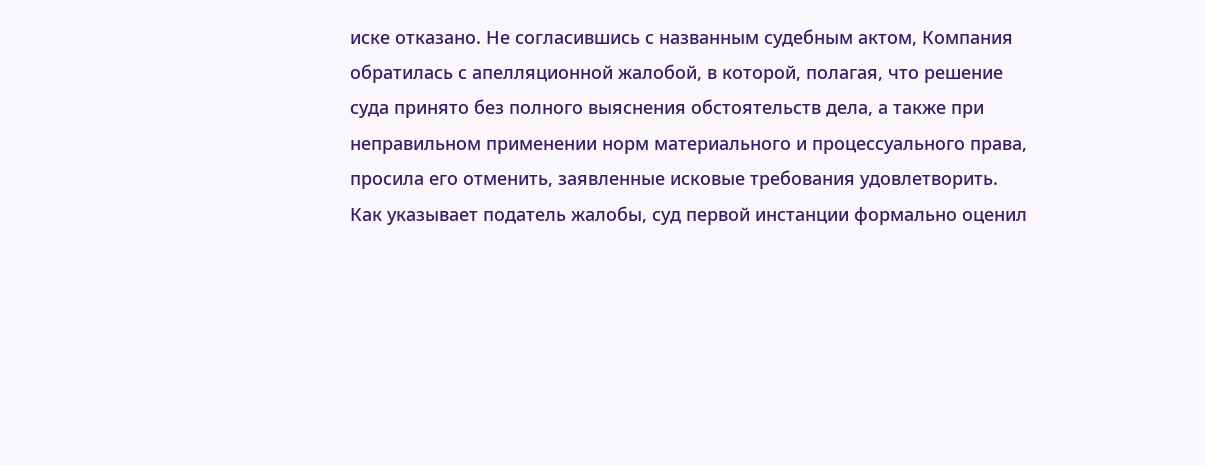иске отказано. Не согласившись с названным судебным актом, Компания обратилась с апелляционной жалобой, в которой, полагая, что решение суда принято без полного выяснения обстоятельств дела, а также при неправильном применении норм материального и процессуального права, просила его отменить, заявленные исковые требования удовлетворить. Как указывает податель жалобы, суд первой инстанции формально оценил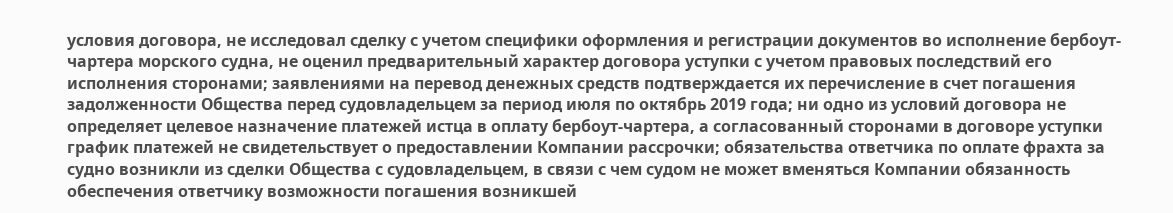условия договора, не исследовал сделку с учетом специфики оформления и регистрации документов во исполнение бербоут-чартера морского судна, не оценил предварительный характер договора уступки с учетом правовых последствий его исполнения сторонами; заявлениями на перевод денежных средств подтверждается их перечисление в счет погашения задолженности Общества перед судовладельцем за период июля по октябрь 2019 года; ни одно из условий договора не определяет целевое назначение платежей истца в оплату бербоут-чартера, а согласованный сторонами в договоре уступки график платежей не свидетельствует о предоставлении Компании рассрочки; обязательства ответчика по оплате фрахта за судно возникли из сделки Общества с судовладельцем, в связи с чем судом не может вменяться Компании обязанность обеспечения ответчику возможности погашения возникшей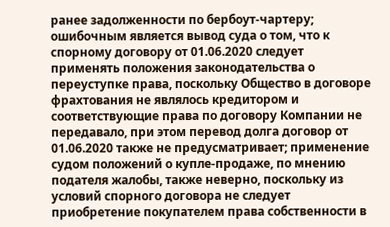ранее задолженности по бербоут-чартеру; ошибочным является вывод суда о том, что к спорному договору от 01.06.2020 следует применять положения законодательства о переуступке права, поскольку Общество в договоре фрахтования не являлось кредитором и соответствующие права по договору Компании не передавало, при этом перевод долга договор от 01.06.2020 также не предусматривает; применение судом положений о купле-продаже, по мнению подателя жалобы, также неверно, поскольку из условий спорного договора не следует приобретение покупателем права собственности в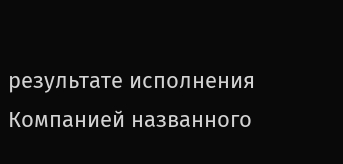результате исполнения Компанией названного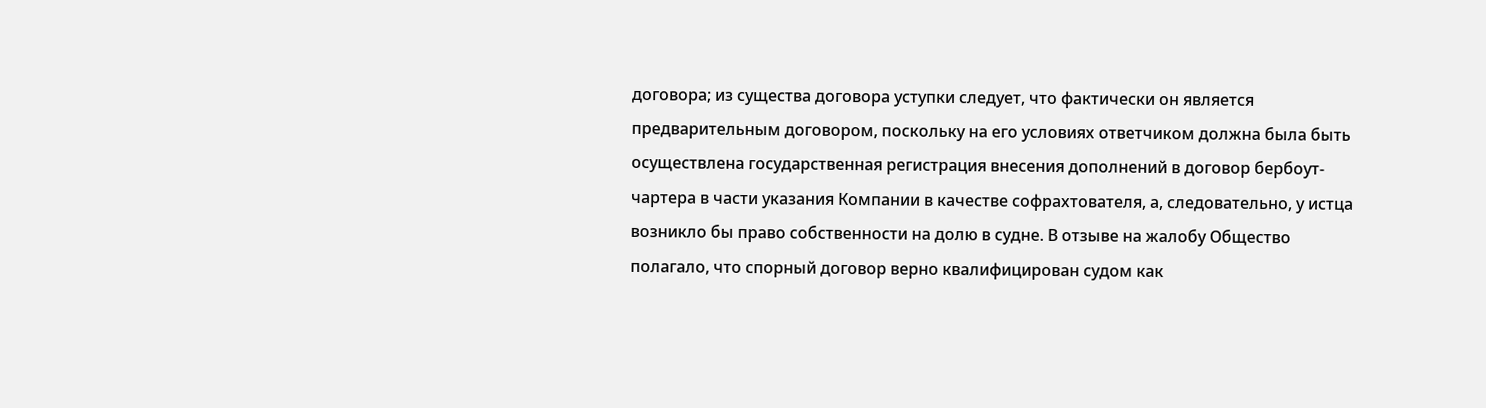договора; из существа договора уступки следует, что фактически он является предварительным договором, поскольку на его условиях ответчиком должна была быть осуществлена государственная регистрация внесения дополнений в договор бербоут-чартера в части указания Компании в качестве софрахтователя, а, следовательно, у истца возникло бы право собственности на долю в судне. В отзыве на жалобу Общество полагало, что спорный договор верно квалифицирован судом как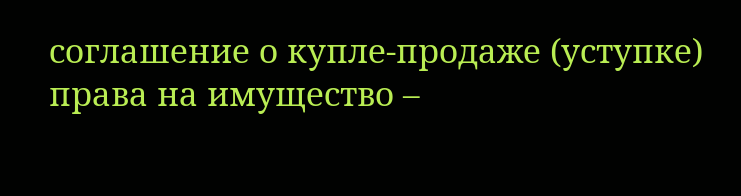соглашение о купле-продаже (уступке) права на имущество –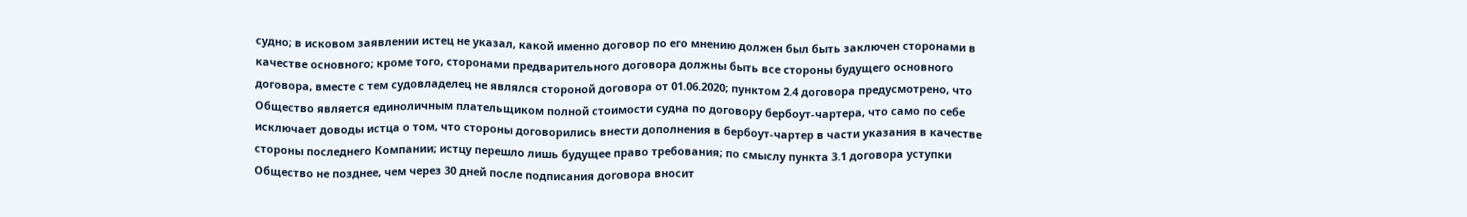судно; в исковом заявлении истец не указал, какой именно договор по его мнению должен был быть заключен сторонами в качестве основного; кроме того, сторонами предварительного договора должны быть все стороны будущего основного договора, вместе с тем судовладелец не являлся стороной договора от 01.06.2020; пунктом 2.4 договора предусмотрено, что Общество является единоличным плательщиком полной стоимости судна по договору бербоут-чартера, что само по себе исключает доводы истца о том, что стороны договорились внести дополнения в бербоут-чартер в части указания в качестве стороны последнего Компании; истцу перешло лишь будущее право требования; по смыслу пункта 3.1 договора уступки Общество не позднее, чем через 30 дней после подписания договора вносит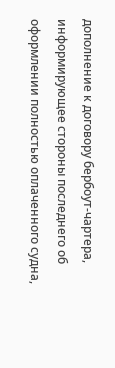дополнение к договору бербоут-чартера, информирующее стороны последнего об оформлении полностью оплаченного судна,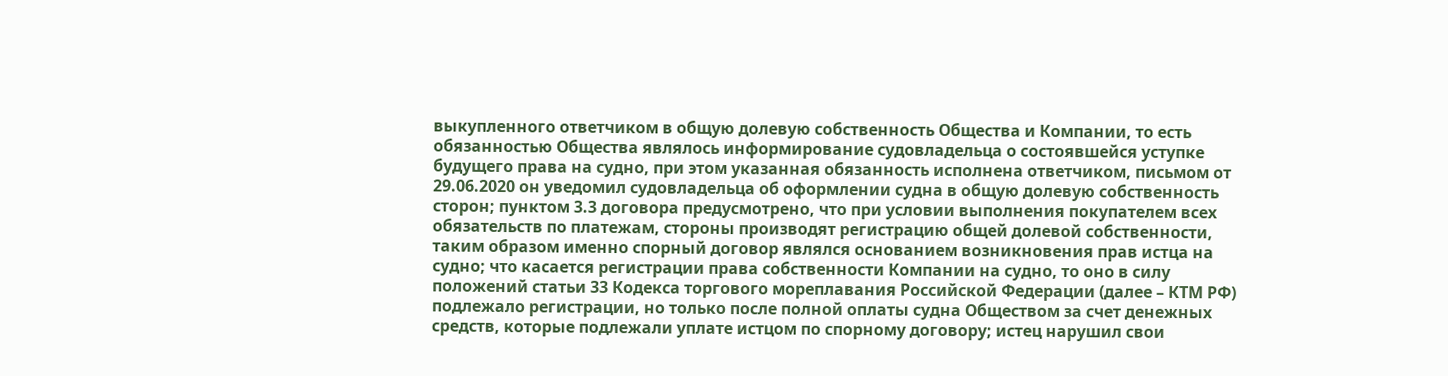выкупленного ответчиком в общую долевую собственность Общества и Компании, то есть обязанностью Общества являлось информирование судовладельца о состоявшейся уступке будущего права на судно, при этом указанная обязанность исполнена ответчиком, письмом от 29.06.2020 он уведомил судовладельца об оформлении судна в общую долевую собственность сторон; пунктом 3.3 договора предусмотрено, что при условии выполнения покупателем всех обязательств по платежам, стороны производят регистрацию общей долевой собственности, таким образом именно спорный договор являлся основанием возникновения прав истца на судно; что касается регистрации права собственности Компании на судно, то оно в силу положений статьи 33 Кодекса торгового мореплавания Российской Федерации (далее – КТМ РФ) подлежало регистрации, но только после полной оплаты судна Обществом за счет денежных средств, которые подлежали уплате истцом по спорному договору; истец нарушил свои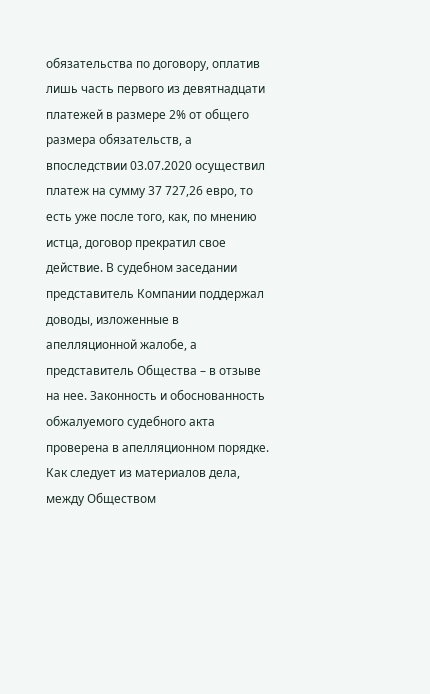обязательства по договору, оплатив лишь часть первого из девятнадцати платежей в размере 2% от общего размера обязательств, а впоследствии 03.07.2020 осуществил платеж на сумму 37 727,26 евро, то есть уже после того, как, по мнению истца, договор прекратил свое действие. В судебном заседании представитель Компании поддержал доводы, изложенные в апелляционной жалобе, а представитель Общества – в отзыве на нее. Законность и обоснованность обжалуемого судебного акта проверена в апелляционном порядке. Как следует из материалов дела, между Обществом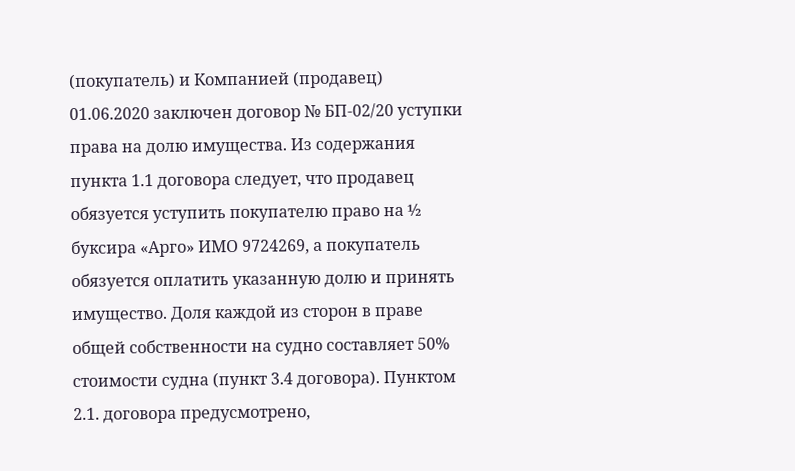(покупатель) и Компанией (продавец) 01.06.2020 заключен договор № БП-02/20 уступки права на долю имущества. Из содержания пункта 1.1 договора следует, что продавец обязуется уступить покупателю право на ½ буксира «Арго» ИМО 9724269, а покупатель обязуется оплатить указанную долю и принять имущество. Доля каждой из сторон в праве общей собственности на судно составляет 50% стоимости судна (пункт 3.4 договора). Пунктом 2.1. договора предусмотрено,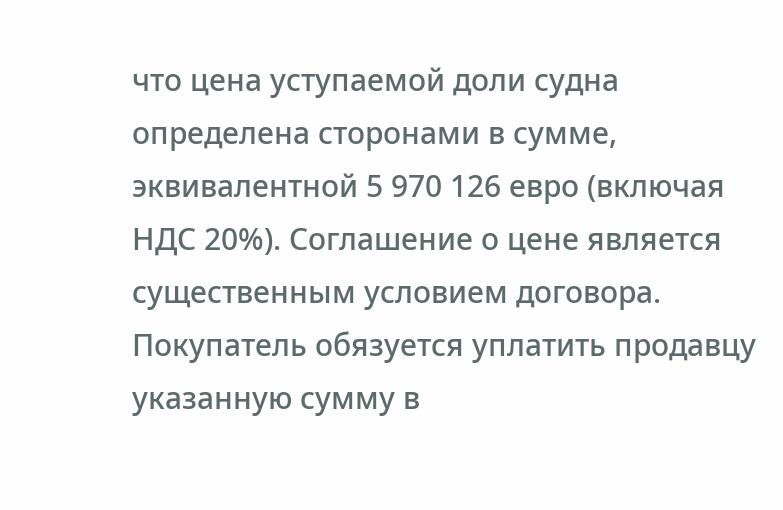что цена уступаемой доли судна определена сторонами в сумме, эквивалентной 5 970 126 евро (включая НДС 20%). Соглашение о цене является существенным условием договора. Покупатель обязуется уплатить продавцу указанную сумму в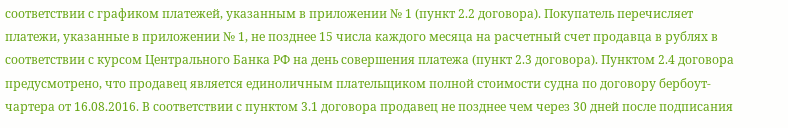соответствии с графиком платежей, указанным в приложении № 1 (пункт 2.2 договора). Покупатель перечисляет платежи, указанные в приложении № 1, не позднее 15 числа каждого месяца на расчетный счет продавца в рублях в соответствии с курсом Центрального Банка РФ на день совершения платежа (пункт 2.3 договора). Пунктом 2.4 договора предусмотрено, что продавец является единоличным плательщиком полной стоимости судна по договору бербоут-чартера от 16.08.2016. В соответствии с пунктом 3.1 договора продавец не позднее чем через 30 дней после подписания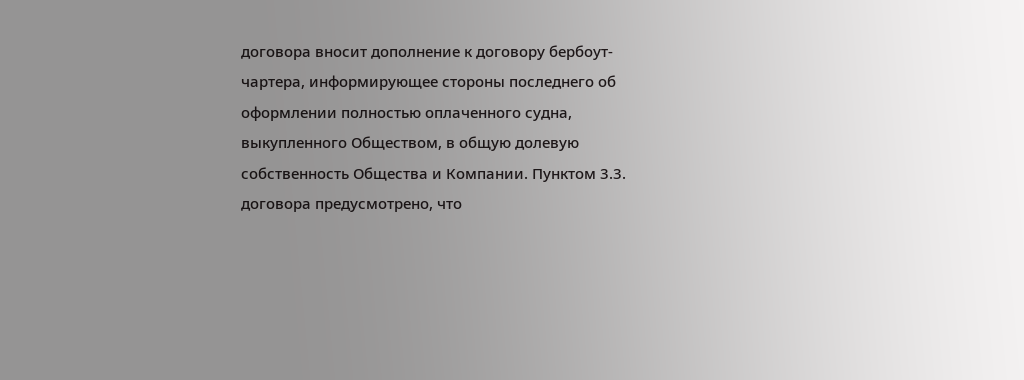договора вносит дополнение к договору бербоут-чартера, информирующее стороны последнего об оформлении полностью оплаченного судна, выкупленного Обществом, в общую долевую собственность Общества и Компании. Пунктом 3.3. договора предусмотрено, что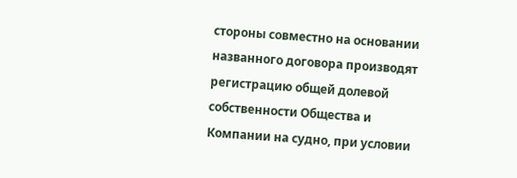стороны совместно на основании названного договора производят регистрацию общей долевой собственности Общества и Компании на судно, при условии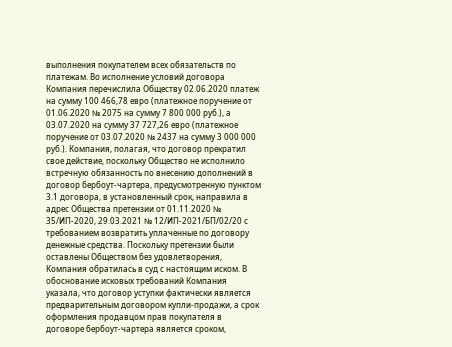выполнения покупателем всех обязательств по платежам. Во исполнение условий договора Компания перечислила Обществу 02.06.2020 платеж на сумму 100 466,78 евро (платежное поручение от 01.06.2020 № 2075 на сумму 7 800 000 руб.), а 03.07.2020 на сумму 37 727,26 евро (платежное поручение от 03.07.2020 № 2437 на сумму 3 000 000 руб.). Компания, полагая, что договор прекратил свое действие, поскольку Общество не исполнило встречную обязанность по внесению дополнений в договор бербоут-чартера, предусмотренную пунктом 3.1 договора, в установленный срок, направила в адрес Общества претензии от 01.11.2020 № 35/ИП-2020, 29.03.2021 № 12/ИП-2021/БП/02/20 с требованием возвратить уплаченные по договору денежные средства. Поскольку претензии были оставлены Обществом без удовлетворения, Компания обратилась в суд с настоящим иском. В обоснование исковых требований Компания указала, что договор уступки фактически является предварительным договором купли-продажи, а срок оформления продавцом прав покупателя в договоре бербоут-чартера является сроком,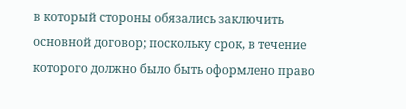в который стороны обязались заключить основной договор; поскольку срок, в течение которого должно было быть оформлено право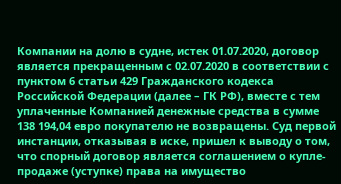Компании на долю в судне, истек 01.07.2020, договор является прекращенным с 02.07.2020 в соответствии с пунктом 6 статьи 429 Гражданского кодекса Российской Федерации (далее – ГК РФ), вместе с тем уплаченные Компанией денежные средства в сумме 138 194,04 евро покупателю не возвращены. Суд первой инстанции, отказывая в иске, пришел к выводу о том, что спорный договор является соглашением о купле-продаже (уступке) права на имущество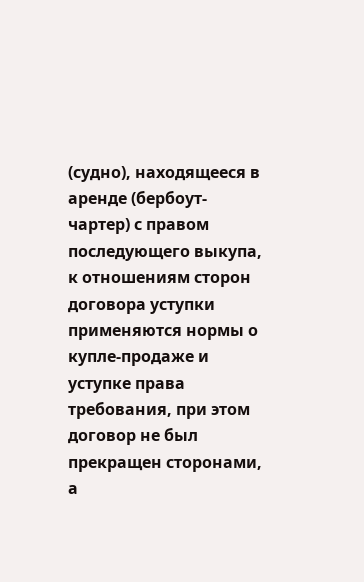(судно), находящееся в аренде (бербоут-чартер) с правом последующего выкупа, к отношениям сторон договора уступки применяются нормы о купле-продаже и уступке права требования, при этом договор не был прекращен сторонами, а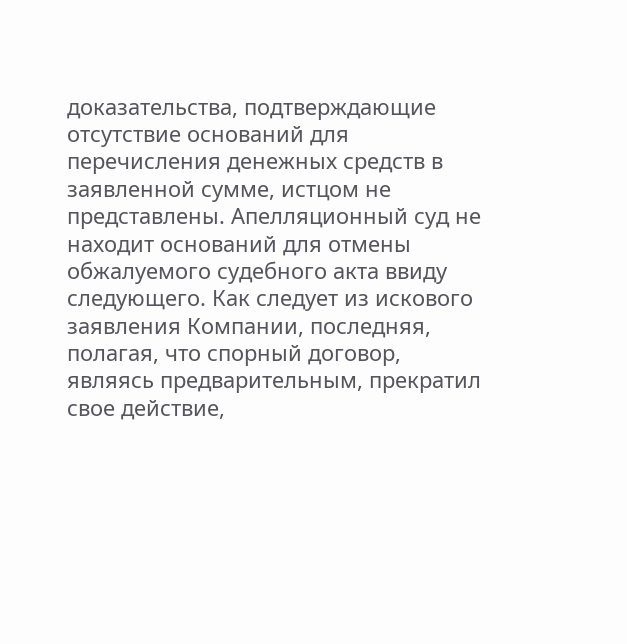доказательства, подтверждающие отсутствие оснований для перечисления денежных средств в заявленной сумме, истцом не представлены. Апелляционный суд не находит оснований для отмены обжалуемого судебного акта ввиду следующего. Как следует из искового заявления Компании, последняя, полагая, что спорный договор, являясь предварительным, прекратил свое действие,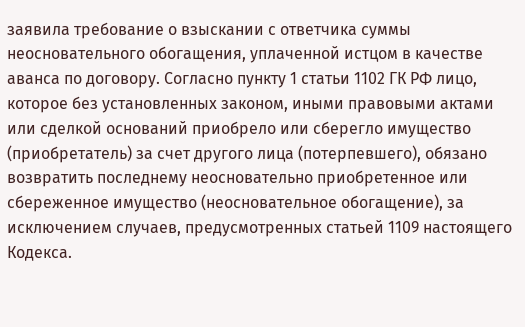заявила требование о взыскании с ответчика суммы неосновательного обогащения, уплаченной истцом в качестве аванса по договору. Согласно пункту 1 статьи 1102 ГК РФ лицо, которое без установленных законом, иными правовыми актами или сделкой оснований приобрело или сберегло имущество (приобретатель) за счет другого лица (потерпевшего), обязано возвратить последнему неосновательно приобретенное или сбереженное имущество (неосновательное обогащение), за исключением случаев, предусмотренных статьей 1109 настоящего Кодекса.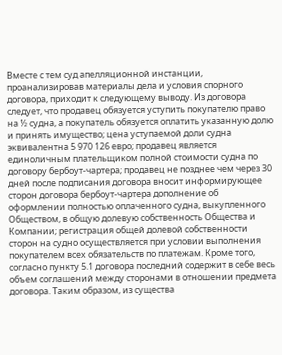Вместе с тем суд апелляционной инстанции, проанализировав материалы дела и условия спорного договора, приходит к следующему выводу. Из договора следует, что продавец обязуется уступить покупателю право на ½ судна, а покупатель обязуется оплатить указанную долю и принять имущество; цена уступаемой доли судна эквивалентна 5 970 126 евро; продавец является единоличным плательщиком полной стоимости судна по договору бербоут-чартера; продавец не позднее чем через 30 дней после подписания договора вносит информирующее сторон договора бербоут-чартера дополнение об оформлении полностью оплаченного судна, выкупленного Обществом, в общую долевую собственность Общества и Компании; регистрация общей долевой собственности сторон на судно осуществляется при условии выполнения покупателем всех обязательств по платежам. Кроме того, согласно пункту 5.1 договора последний содержит в себе весь объем соглашений между сторонами в отношении предмета договора. Таким образом, из существа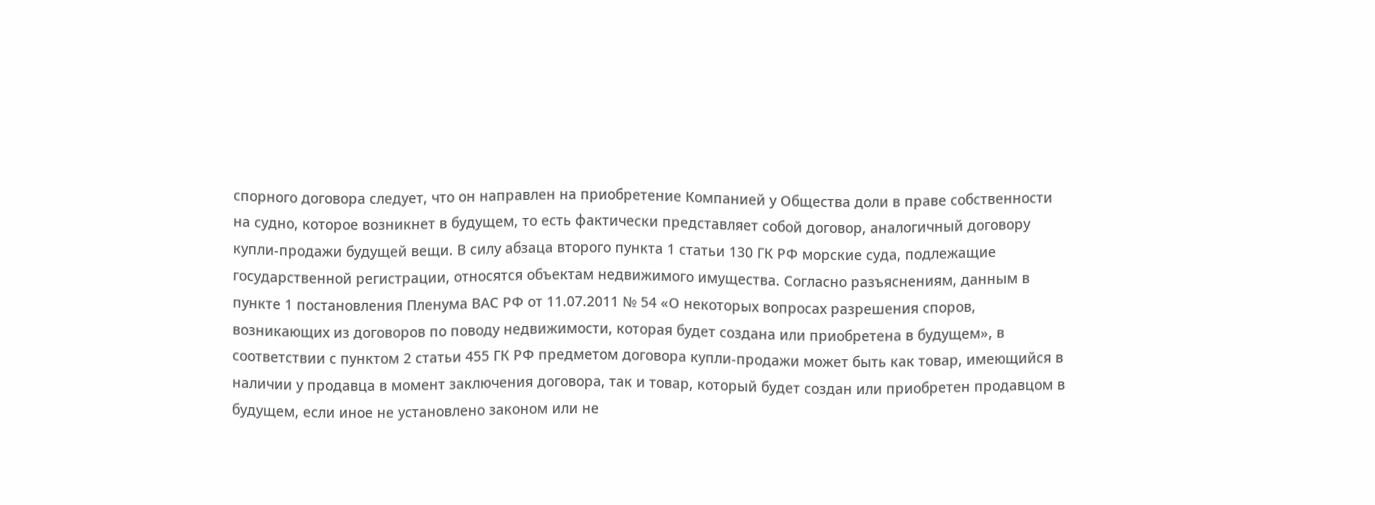спорного договора следует, что он направлен на приобретение Компанией у Общества доли в праве собственности на судно, которое возникнет в будущем, то есть фактически представляет собой договор, аналогичный договору купли-продажи будущей вещи. В силу абзаца второго пункта 1 статьи 130 ГК РФ морские суда, подлежащие государственной регистрации, относятся объектам недвижимого имущества. Согласно разъяснениям, данным в пункте 1 постановления Пленума ВАС РФ от 11.07.2011 № 54 «О некоторых вопросах разрешения споров, возникающих из договоров по поводу недвижимости, которая будет создана или приобретена в будущем», в соответствии с пунктом 2 статьи 455 ГК РФ предметом договора купли-продажи может быть как товар, имеющийся в наличии у продавца в момент заключения договора, так и товар, который будет создан или приобретен продавцом в будущем, если иное не установлено законом или не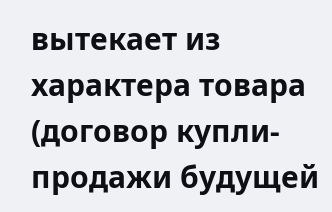вытекает из характера товара (договор купли-продажи будущей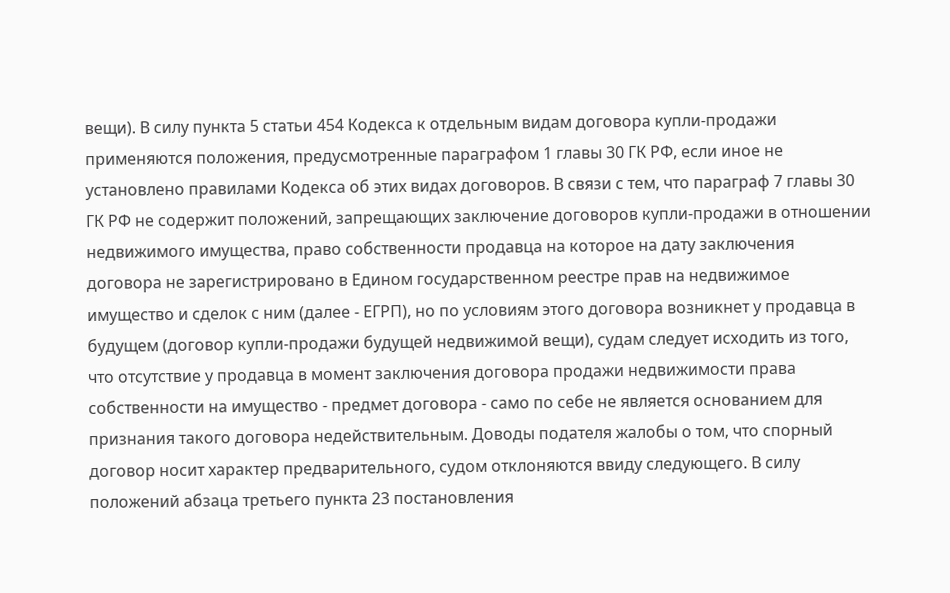вещи). В силу пункта 5 статьи 454 Кодекса к отдельным видам договора купли-продажи применяются положения, предусмотренные параграфом 1 главы 30 ГК РФ, если иное не установлено правилами Кодекса об этих видах договоров. В связи с тем, что параграф 7 главы 30 ГК РФ не содержит положений, запрещающих заключение договоров купли-продажи в отношении недвижимого имущества, право собственности продавца на которое на дату заключения договора не зарегистрировано в Едином государственном реестре прав на недвижимое имущество и сделок с ним (далее - ЕГРП), но по условиям этого договора возникнет у продавца в будущем (договор купли-продажи будущей недвижимой вещи), судам следует исходить из того, что отсутствие у продавца в момент заключения договора продажи недвижимости права собственности на имущество - предмет договора - само по себе не является основанием для признания такого договора недействительным. Доводы подателя жалобы о том, что спорный договор носит характер предварительного, судом отклоняются ввиду следующего. В силу положений абзаца третьего пункта 23 постановления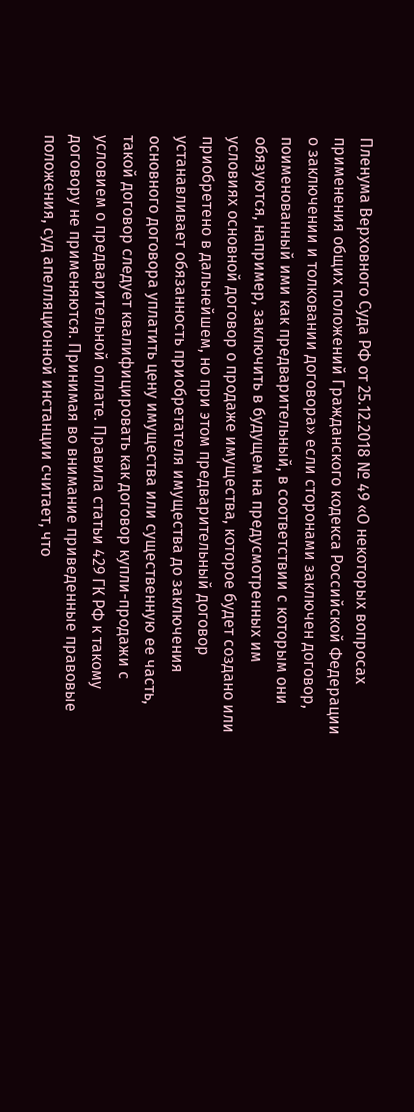Пленума Верховного Суда РФ от 25.12.2018 № 49 «О некоторых вопросах применения общих положений Гражданского кодекса Российской Федерации о заключении и толковании договора» если сторонами заключен договор, поименованный ими как предварительный, в соответствии с которым они обязуются, например, заключить в будущем на предусмотренных им условиях основной договор о продаже имущества, которое будет создано или приобретено в дальнейшем, но при этом предварительный договор устанавливает обязанность приобретателя имущества до заключения основного договора уплатить цену имущества или существенную ее часть, такой договор следует квалифицировать как договор купли-продажи с условием о предварительной оплате. Правила статьи 429 ГК РФ к такому договору не применяются. Принимая во внимание приведенные правовые положения, суд апелляционной инстанции считает, что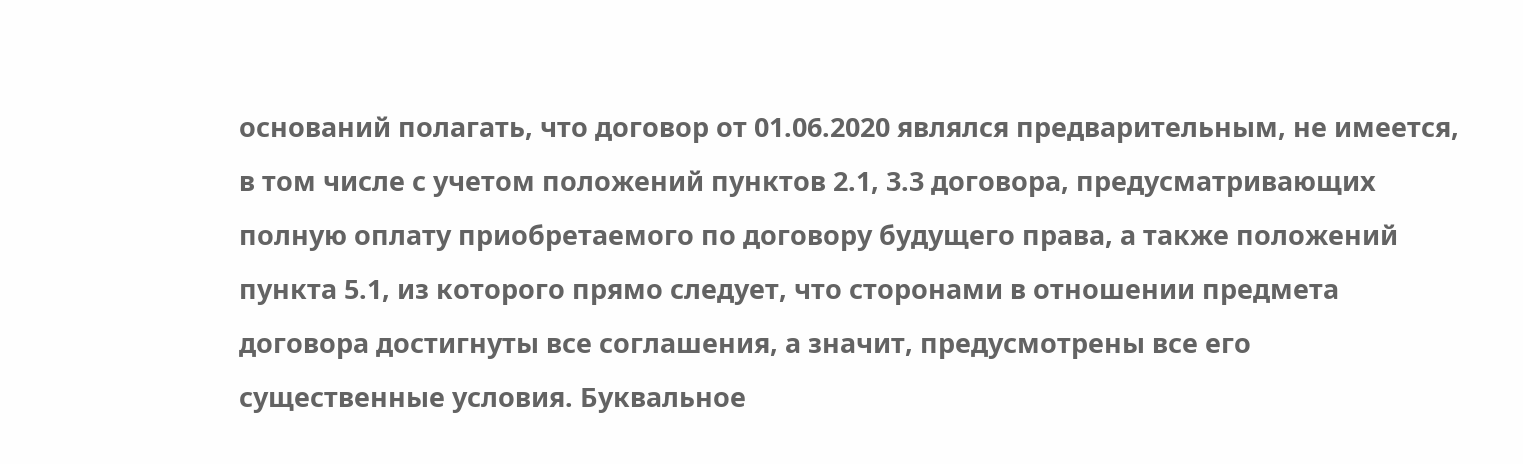оснований полагать, что договор от 01.06.2020 являлся предварительным, не имеется, в том числе с учетом положений пунктов 2.1, 3.3 договора, предусматривающих полную оплату приобретаемого по договору будущего права, а также положений пункта 5.1, из которого прямо следует, что сторонами в отношении предмета договора достигнуты все соглашения, а значит, предусмотрены все его существенные условия. Буквальное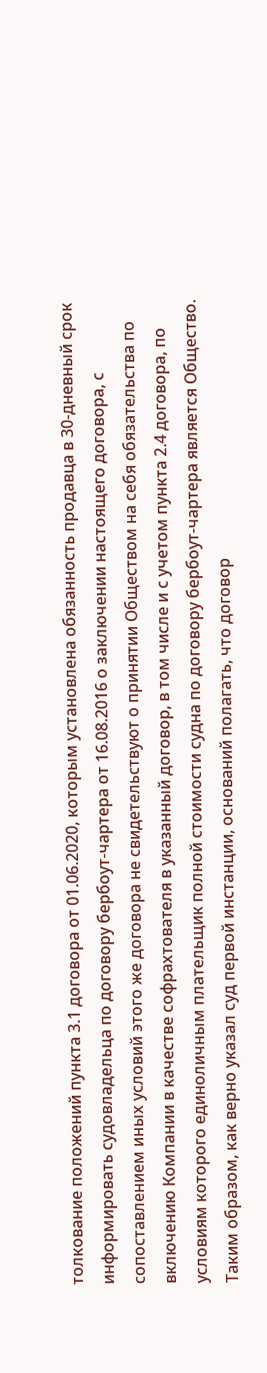толкование положений пункта 3.1 договора от 01.06.2020, которым установлена обязанность продавца в 30-дневный срок информировать судовладельца по договору бербоут-чартера от 16.08.2016 о заключении настоящего договора, с сопоставлением иных условий этого же договора не свидетельствуют о принятии Обществом на себя обязательства по включению Компании в качестве софрахтователя в указанный договор, в том числе и с учетом пункта 2.4 договора, по условиям которого единоличным плательщик полной стоимости судна по договору бербоут-чартера является Общество. Таким образом, как верно указал суд первой инстанции, оснований полагать, что договор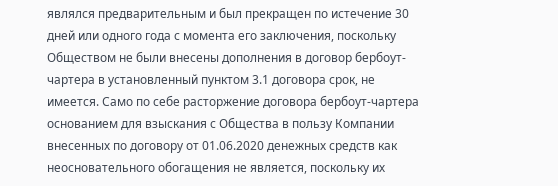являлся предварительным и был прекращен по истечение 30 дней или одного года с момента его заключения, поскольку Обществом не были внесены дополнения в договор бербоут-чартера в установленный пунктом 3.1 договора срок, не имеется. Само по себе расторжение договора бербоут-чартера основанием для взыскания с Общества в пользу Компании внесенных по договору от 01.06.2020 денежных средств как неосновательного обогащения не является, поскольку их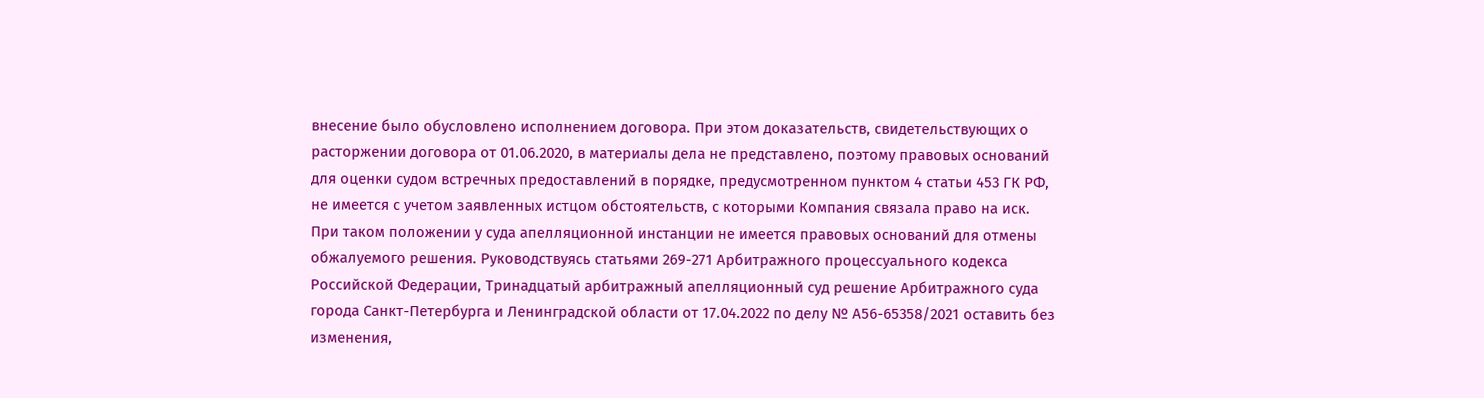внесение было обусловлено исполнением договора. При этом доказательств, свидетельствующих о расторжении договора от 01.06.2020, в материалы дела не представлено, поэтому правовых оснований для оценки судом встречных предоставлений в порядке, предусмотренном пунктом 4 статьи 453 ГК РФ, не имеется с учетом заявленных истцом обстоятельств, с которыми Компания связала право на иск. При таком положении у суда апелляционной инстанции не имеется правовых оснований для отмены обжалуемого решения. Руководствуясь статьями 269-271 Арбитражного процессуального кодекса Российской Федерации, Тринадцатый арбитражный апелляционный суд решение Арбитражного суда города Санкт-Петербурга и Ленинградской области от 17.04.2022 по делу № А56-65358/2021 оставить без изменения,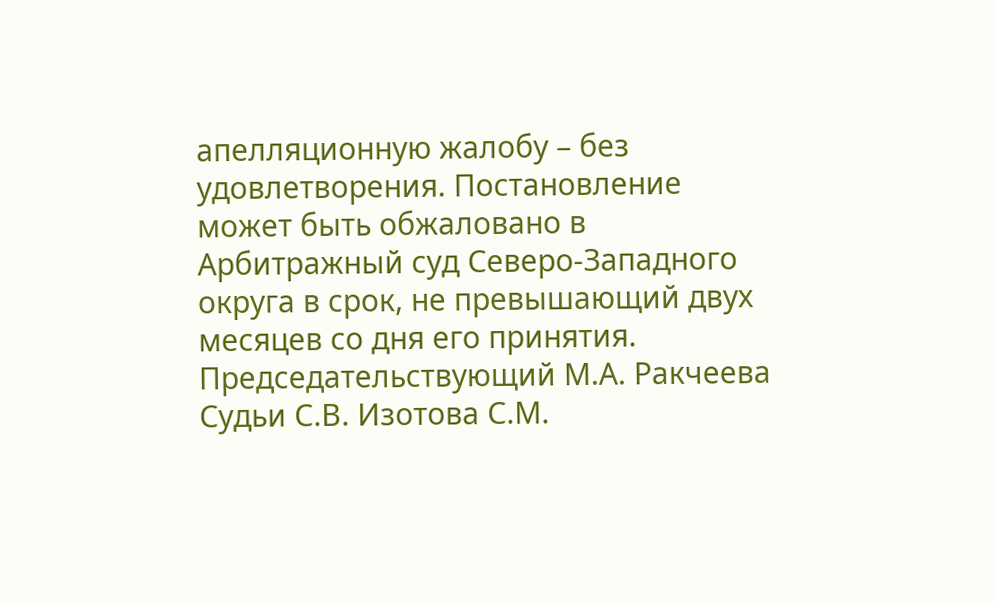апелляционную жалобу – без удовлетворения. Постановление может быть обжаловано в Арбитражный суд Северо-Западного округа в срок, не превышающий двух месяцев со дня его принятия. Председательствующий М.А. Ракчеева Судьи С.В. Изотова С.М.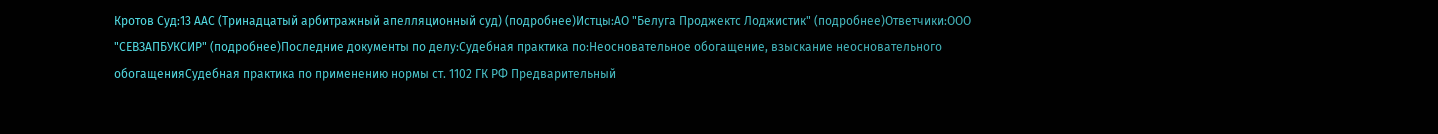Кротов Суд:13 ААС (Тринадцатый арбитражный апелляционный суд) (подробнее)Истцы:АО "Белуга Проджектс Лоджистик" (подробнее)Ответчики:ООО "СЕВЗАПБУКСИР" (подробнее)Последние документы по делу:Судебная практика по:Неосновательное обогащение, взыскание неосновательного обогащенияСудебная практика по применению нормы ст. 1102 ГК РФ Предварительный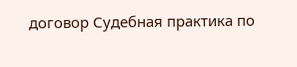договор Судебная практика по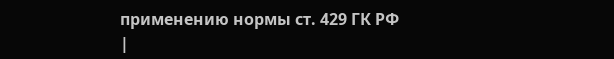применению нормы ст. 429 ГК РФ
|